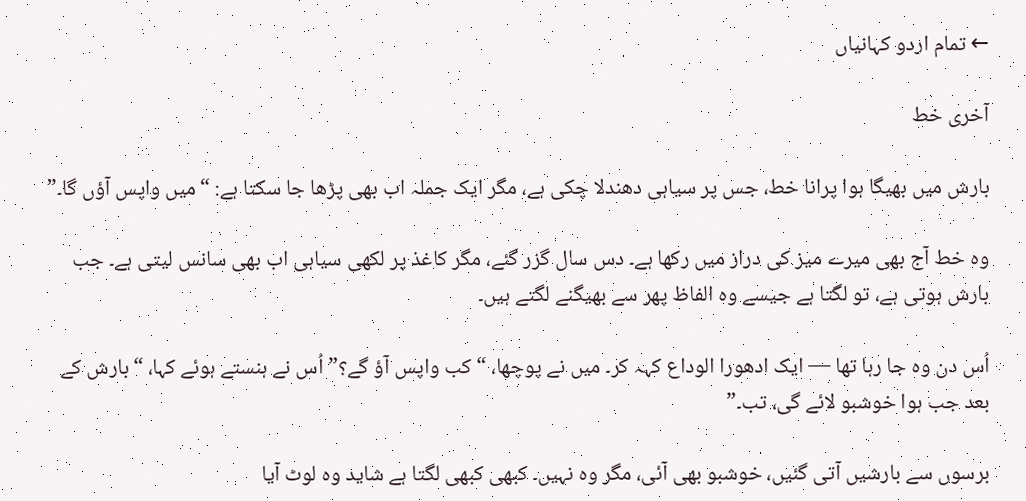← تمام اردو کہانیاں

آخری خط

بارش میں بھیگا ہوا پرانا خط، جس پر سیاہی دھندلا چکی ہے، مگر ایک جملہ اب بھی پڑھا جا سکتا ہے: “میں واپس آؤں گا۔”

وہ خط آج بھی میرے میز کی دراز میں رکھا ہے۔ دس سال گزر گئے، مگر کاغذ پر لکھی سیاہی اب بھی سانس لیتی ہے۔ جب بارش ہوتی ہے، تو لگتا ہے جیسے وہ الفاظ پھر سے بھیگنے لگتے ہیں۔

اُس دن وہ جا رہا تھا — ایک ادھورا الوداع کہہ کر۔ میں نے پوچھا، “کب واپس آؤ گے؟” اُس نے ہنستے ہوئے کہا، “بارش کے بعد جب ہوا خوشبو لائے گی، تب۔”

برسوں سے بارشیں آتی گئیں، خوشبو بھی آئی، مگر وہ نہیں۔ کبھی کبھی لگتا ہے شاید وہ لوٹ آیا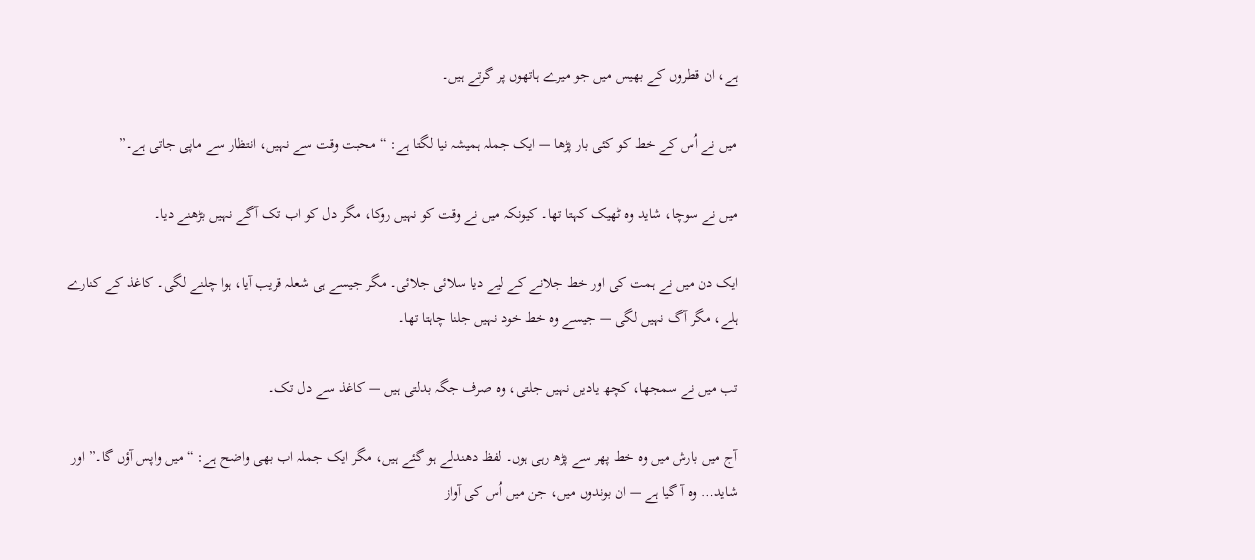ہے، ان قطروں کے بھیس میں جو میرے ہاتھوں پر گرتے ہیں۔

میں نے اُس کے خط کو کئی بار پڑھا — ایک جملہ ہمیشہ نیا لگتا ہے: “محبت وقت سے نہیں، انتظار سے ماپی جاتی ہے۔”

میں نے سوچا، شاید وہ ٹھیک کہتا تھا۔ کیونکہ میں نے وقت کو نہیں روکا، مگر دل کو اب تک آگے نہیں بڑھنے دیا۔

ایک دن میں نے ہمت کی اور خط جلانے کے لیے دیا سلائی جلائی۔ مگر جیسے ہی شعلہ قریب آیا، ہوا چلنے لگی۔ کاغذ کے کنارے ہلے، مگر آگ نہیں لگی — جیسے وہ خط خود نہیں جلنا چاہتا تھا۔

تب میں نے سمجھا، کچھ یادیں نہیں جلتی، وہ صرف جگہ بدلتی ہیں — کاغذ سے دل تک۔

آج میں بارش میں وہ خط پھر سے پڑھ رہی ہوں۔ لفظ دھندلے ہو گئے ہیں، مگر ایک جملہ اب بھی واضح ہے: “میں واپس آؤں گا۔” اور شاید… وہ آ گیا ہے — ان بوندوں میں، جن میں اُس کی آواز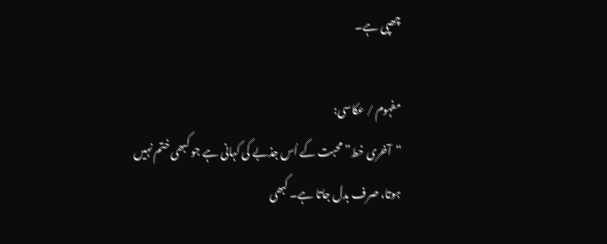چھپی ہے۔

مفہوم / عکاسی:
“آخری خط” محبت کے اُس جذبے کی کہانی ہے جو کبھی ختم نہیں ہوتا، صرف بدل جاتا ہے۔ کبھی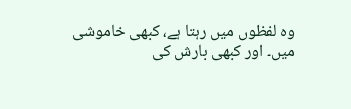وہ لفظوں میں رہتا ہے، کبھی خاموشی میں۔ اور کبھی بارش کی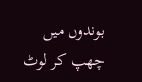بوندوں میں چھپ کر لوٹ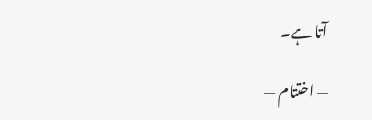آتا ہے۔

— اختتام —